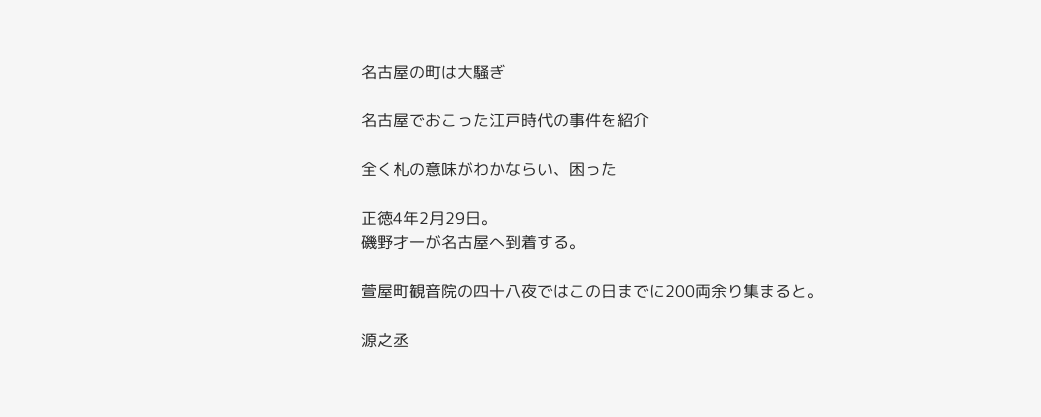名古屋の町は大騒ぎ

名古屋でおこった江戸時代の事件を紹介

全く札の意味がわかならい、困った

正徳4年2月29日。
磯野才一が名古屋へ到着する。

萱屋町観音院の四十八夜ではこの日までに200両余り集まると。

源之丞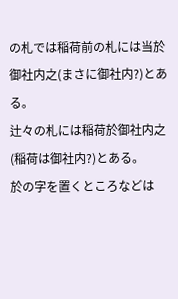の札では稲荷前の札には当於御社内之(まさに御社内?)とある。
辻々の札には稲荷於御社内之(稲荷は御社内?)とある。
於の字を置くところなどは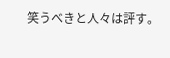笑うべきと人々は評す。